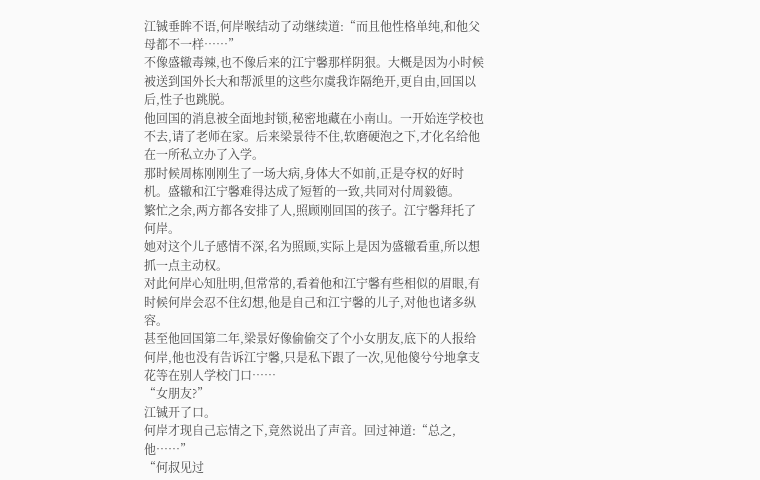江铖垂眸不语,何岸喉结动了动继续道:“而且他性格单纯,和他父母都不一样……”
不像盛辙毒辣,也不像后来的江宁馨那样阴狠。大概是因为小时候被送到国外长大和帮派里的这些尔虞我诈隔绝开,更自由,回国以后,性子也跳脱。
他回国的消息被全面地封锁,秘密地藏在小南山。一开始连学校也不去,请了老师在家。后来梁景待不住,软磨硬泡之下,才化名给他在一所私立办了入学。
那时候周栋刚刚生了一场大病,身体大不如前,正是夺权的好时机。盛辙和江宁馨难得达成了短暂的一致,共同对付周毅德。
繁忙之余,两方都各安排了人,照顾刚回国的孩子。江宁馨拜托了何岸。
她对这个儿子感情不深,名为照顾,实际上是因为盛辙看重,所以想抓一点主动权。
对此何岸心知肚明,但常常的,看着他和江宁馨有些相似的眉眼,有时候何岸会忍不住幻想,他是自己和江宁馨的儿子,对他也诸多纵容。
甚至他回国第二年,梁景好像偷偷交了个小女朋友,底下的人报给何岸,他也没有告诉江宁馨,只是私下跟了一次,见他傻兮兮地拿支花等在别人学校门口……
“女朋友?”
江铖开了口。
何岸才现自己忘情之下,竟然说出了声音。回过神道:“总之,他……”
“何叔见过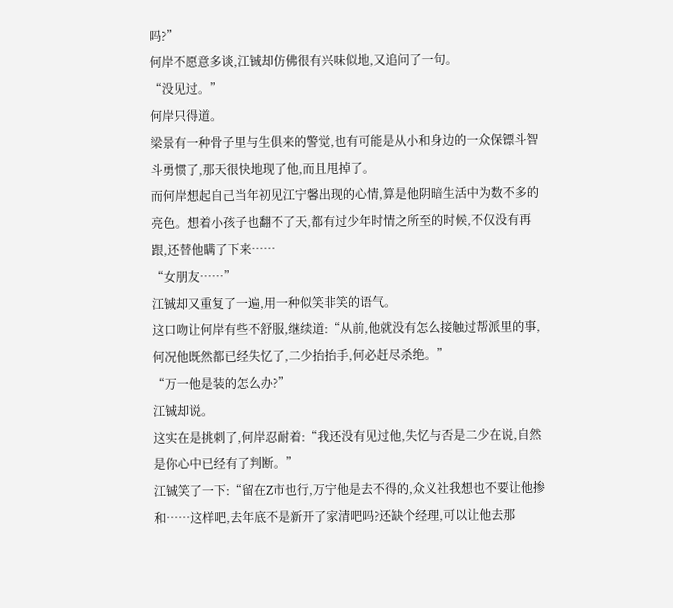吗?”
何岸不愿意多谈,江铖却仿佛很有兴味似地,又追问了一句。
“没见过。”
何岸只得道。
梁景有一种骨子里与生俱来的警觉,也有可能是从小和身边的一众保镖斗智斗勇惯了,那天很快地现了他,而且甩掉了。
而何岸想起自己当年初见江宁馨出现的心情,算是他阴暗生活中为数不多的亮色。想着小孩子也翻不了天,都有过少年时情之所至的时候,不仅没有再跟,还替他瞒了下来……
“女朋友……”
江铖却又重复了一遍,用一种似笑非笑的语气。
这口吻让何岸有些不舒服,继续道:“从前,他就没有怎么接触过帮派里的事,何况他既然都已经失忆了,二少抬抬手,何必赶尽杀绝。”
“万一他是装的怎么办?”
江铖却说。
这实在是挑刺了,何岸忍耐着:“我还没有见过他,失忆与否是二少在说,自然是你心中已经有了判断。”
江铖笑了一下:“留在Z市也行,万宁他是去不得的,众义社我想也不要让他掺和……这样吧,去年底不是新开了家清吧吗?还缺个经理,可以让他去那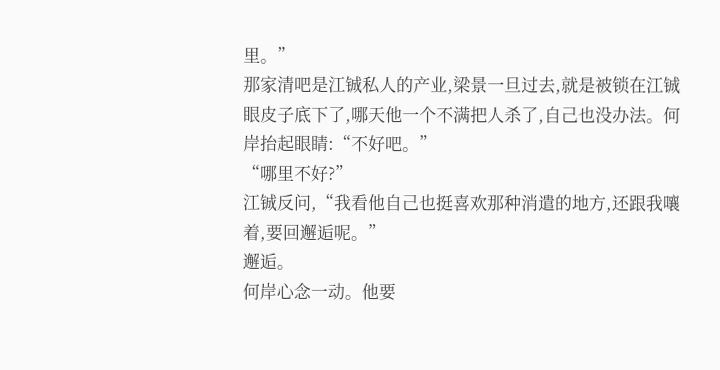里。”
那家清吧是江铖私人的产业,梁景一旦过去,就是被锁在江铖眼皮子底下了,哪天他一个不满把人杀了,自己也没办法。何岸抬起眼睛:“不好吧。”
“哪里不好?”
江铖反问,“我看他自己也挺喜欢那种消遣的地方,还跟我嚷着,要回邂逅呢。”
邂逅。
何岸心念一动。他要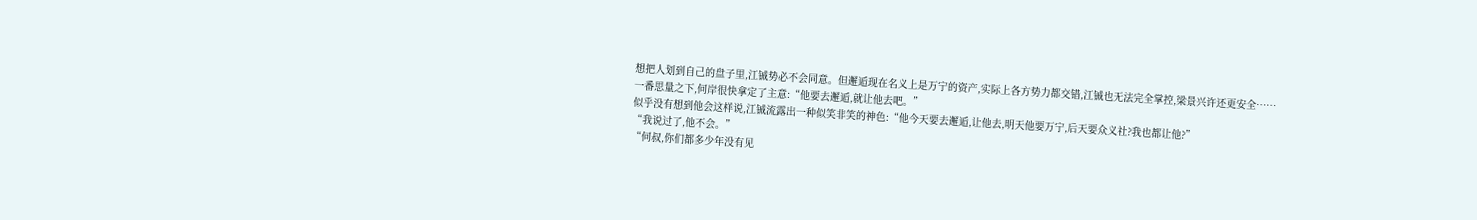想把人划到自己的盘子里,江铖势必不会同意。但邂逅现在名义上是万宁的资产,实际上各方势力都交错,江铖也无法完全掌控,梁景兴许还更安全……
一番思量之下,何岸很快拿定了主意:“他要去邂逅,就让他去吧。”
似乎没有想到他会这样说,江铖流露出一种似笑非笑的神色:“他今天要去邂逅,让他去,明天他要万宁,后天要众义社?我也都让他?”
“我说过了,他不会。”
“何叔,你们都多少年没有见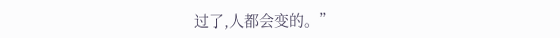过了,人都会变的。”